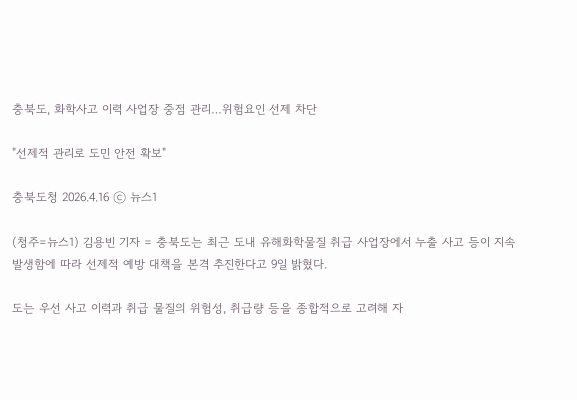충북도, 화학사고 이력 사업장 중점 관리…위험요인 선제 차단

"선제적 관리로 도민 안전 확보"

충북도청 2026.4.16 ⓒ 뉴스1

(청주=뉴스1) 김용빈 기자 = 충북도는 최근 도내 유해화학물질 취급 사업장에서 누출 사고 등이 지속 발생함에 따라 선제적 예방 대책을 본격 추진한다고 9일 밝혔다.

도는 우선 사고 이력과 취급 물질의 위험성, 취급량 등을 종합적으로 고려해 자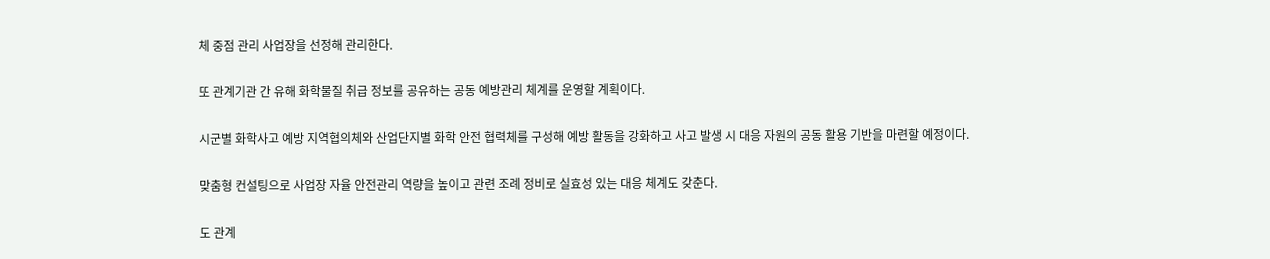체 중점 관리 사업장을 선정해 관리한다.

또 관계기관 간 유해 화학물질 취급 정보를 공유하는 공동 예방관리 체계를 운영할 계획이다.

시군별 화학사고 예방 지역협의체와 산업단지별 화학 안전 협력체를 구성해 예방 활동을 강화하고 사고 발생 시 대응 자원의 공동 활용 기반을 마련할 예정이다.

맞춤형 컨설팅으로 사업장 자율 안전관리 역량을 높이고 관련 조례 정비로 실효성 있는 대응 체계도 갖춘다.

도 관계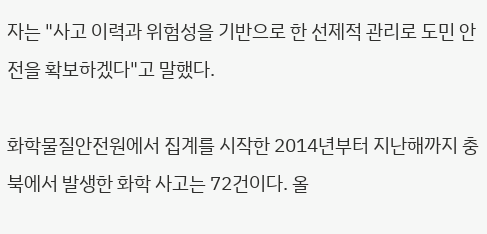자는 "사고 이력과 위험성을 기반으로 한 선제적 관리로 도민 안전을 확보하겠다"고 말했다.

화학물질안전원에서 집계를 시작한 2014년부터 지난해까지 충북에서 발생한 화학 사고는 72건이다. 올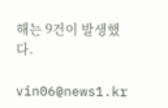해는 9건이 발생했다.

vin06@news1.kr